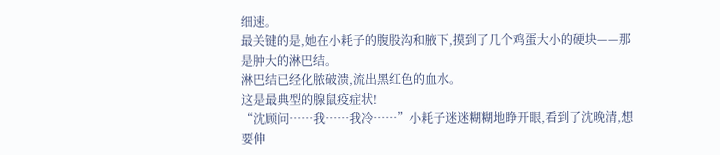细速。
最关键的是,她在小耗子的腹股沟和腋下,摸到了几个鸡蛋大小的硬块——那是肿大的淋巴结。
淋巴结已经化脓破溃,流出黑红色的血水。
这是最典型的腺鼠疫症状!
“沈顾问……我……我冷……”小耗子迷迷糊糊地睁开眼,看到了沈晚清,想要伸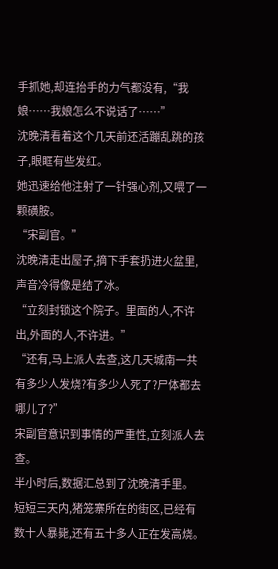手抓她,却连抬手的力气都没有,“我娘……我娘怎么不说话了……”
沈晚清看着这个几天前还活蹦乱跳的孩子,眼眶有些发红。
她迅速给他注射了一针强心剂,又喂了一颗磺胺。
“宋副官。”
沈晚清走出屋子,摘下手套扔进火盆里,声音冷得像是结了冰。
“立刻封锁这个院子。里面的人,不许出,外面的人,不许进。”
“还有,马上派人去查,这几天城南一共有多少人发烧?有多少人死了?尸体都去哪儿了?”
宋副官意识到事情的严重性,立刻派人去查。
半小时后,数据汇总到了沈晚清手里。
短短三天内,猪笼寨所在的街区,已经有数十人暴毙,还有五十多人正在发高烧。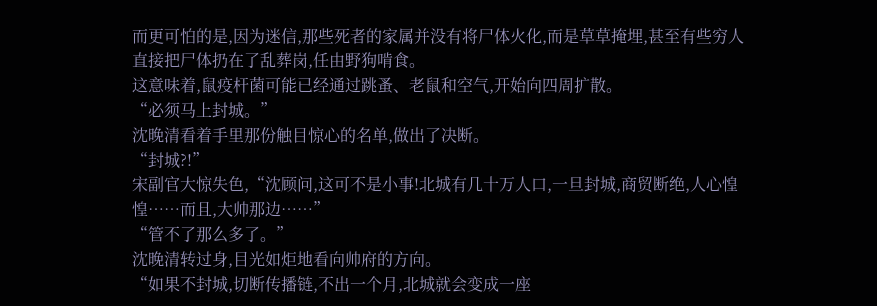而更可怕的是,因为迷信,那些死者的家属并没有将尸体火化,而是草草掩埋,甚至有些穷人直接把尸体扔在了乱葬岗,任由野狗啃食。
这意味着,鼠疫杆菌可能已经通过跳蚤、老鼠和空气,开始向四周扩散。
“必须马上封城。”
沈晚清看着手里那份触目惊心的名单,做出了决断。
“封城?!”
宋副官大惊失色,“沈顾问,这可不是小事!北城有几十万人口,一旦封城,商贸断绝,人心惶惶……而且,大帅那边……”
“管不了那么多了。”
沈晚清转过身,目光如炬地看向帅府的方向。
“如果不封城,切断传播链,不出一个月,北城就会变成一座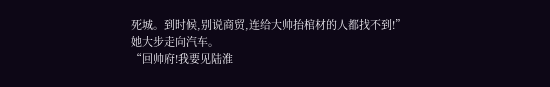死城。到时候,别说商贸,连给大帅抬棺材的人都找不到!”
她大步走向汽车。
“回帅府!我要见陆淮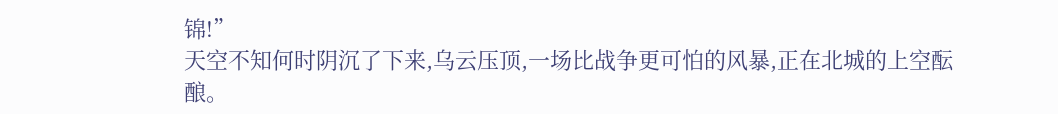锦!”
天空不知何时阴沉了下来,乌云压顶,一场比战争更可怕的风暴,正在北城的上空酝酿。